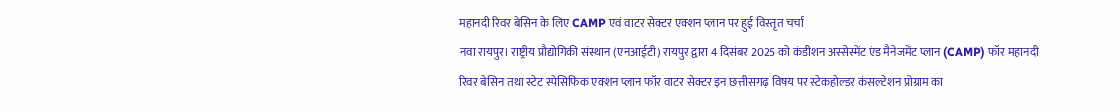महानदी रिवर बेसिन के लिए CAMP एवं वाटर सेक्टर एक्शन प्लान पर हुई विस्तृत चर्चा
नवा रायपुर। राष्ट्रीय प्रौद्योगिकी संस्थान (एनआईटी) रायपुर द्वारा 4 दिसंबर 2025 को कंडीशन अस्सेस्मेंट एंड मैनेजमेंट प्लान (CAMP) फॉर महानदी रिवर बेसिन तथा स्टेट स्पेसिफिक एक्शन प्लान फॉर वाटर सेक्टर इन छत्तीसगढ़ विषय पर स्टेकहोल्डर कंसल्टेशन प्रोग्राम का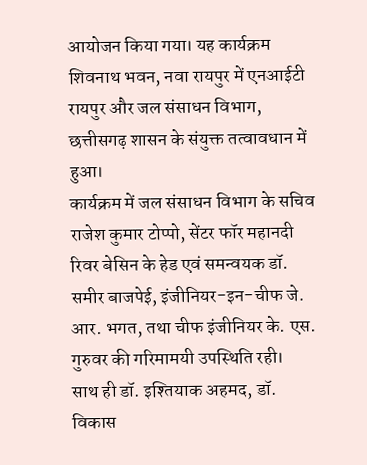आयोजन किया गया। यह कार्यक्रम शिवनाथ भवन, नवा रायपुर में एनआईटी रायपुर और जल संसाधन विभाग, छत्तीसगढ़ शासन के संयुक्त तत्वावधान में हुआ।
कार्यक्रम में जल संसाधन विभाग के सचिव राजेश कुमार टोप्पो, सेंटर फॉर महानदी रिवर बेसिन के हेड एवं समन्वयक डॉ. समीर बाजपेई, इंजीनियर-इन-चीफ जे. आर. भगत, तथा चीफ इंजीनियर के. एस. गुरुवर की गरिमामयी उपस्थिति रही।
साथ ही डॉ. इश्तियाक अहमद, डॉ. विकास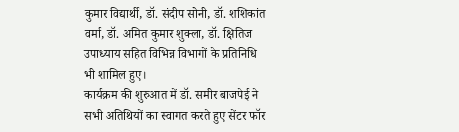कुमार विद्यार्थी, डॉ. संदीप सोनी, डॉ. शशिकांत वर्मा, डॉ. अमित कुमार शुक्ला, डॉ. क्षितिज उपाध्याय सहित विभिन्न विभागों के प्रतिनिधि भी शामिल हुए।
कार्यक्रम की शुरुआत में डॉ. समीर बाजपेई ने सभी अतिथियों का स्वागत करते हुए सेंटर फॉर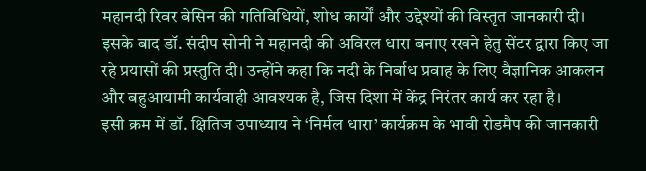महानदी रिवर बेसिन की गतिविधियों, शोध कार्यों और उद्देश्यों की विस्तृत जानकारी दी।
इसके बाद डॉ. संदीप सोनी ने महानदी की अविरल धारा बनाए रखने हेतु सेंटर द्वारा किए जा रहे प्रयासों की प्रस्तुति दी। उन्होंने कहा कि नदी के निर्बाध प्रवाह के लिए वैज्ञानिक आकलन और बहुआयामी कार्यवाही आवश्यक है, जिस दिशा में केंद्र निरंतर कार्य कर रहा है।
इसी क्रम में डॉ. क्षितिज उपाध्याय ने ‘निर्मल धारा’ कार्यक्रम के भावी रोडमैप की जानकारी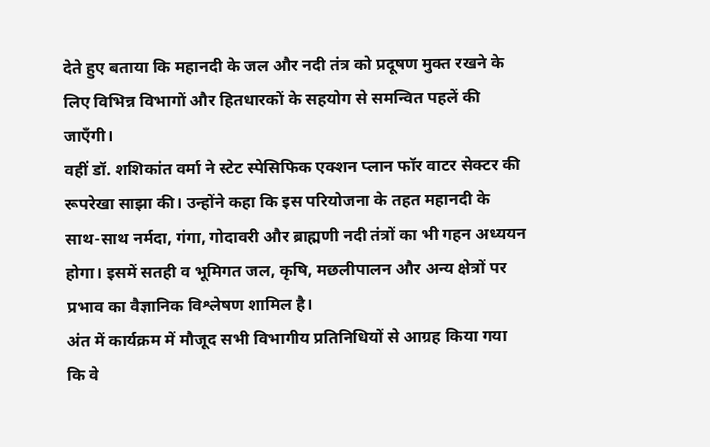देते हुए बताया कि महानदी के जल और नदी तंत्र को प्रदूषण मुक्त रखने के लिए विभिन्न विभागों और हितधारकों के सहयोग से समन्वित पहलें की जाएँगी।
वहीं डॉ. शशिकांत वर्मा ने स्टेट स्पेसिफिक एक्शन प्लान फॉर वाटर सेक्टर की रूपरेखा साझा की। उन्होंने कहा कि इस परियोजना के तहत महानदी के साथ-साथ नर्मदा, गंगा, गोदावरी और ब्राह्मणी नदी तंत्रों का भी गहन अध्ययन होगा। इसमें सतही व भूमिगत जल, कृषि, मछलीपालन और अन्य क्षेत्रों पर प्रभाव का वैज्ञानिक विश्लेषण शामिल है।
अंत में कार्यक्रम में मौजूद सभी विभागीय प्रतिनिधियों से आग्रह किया गया कि वे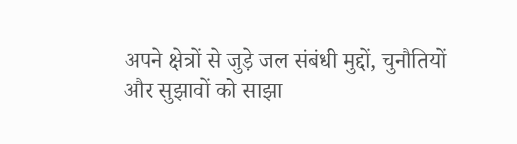अपने क्षेत्रों से जुड़े जल संबंधी मुद्दों, चुनौतियों और सुझावों को साझा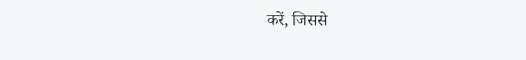करें, जिससे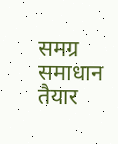समग्र समाधान तैयार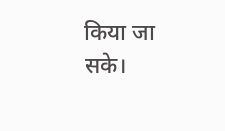किया जा सके।